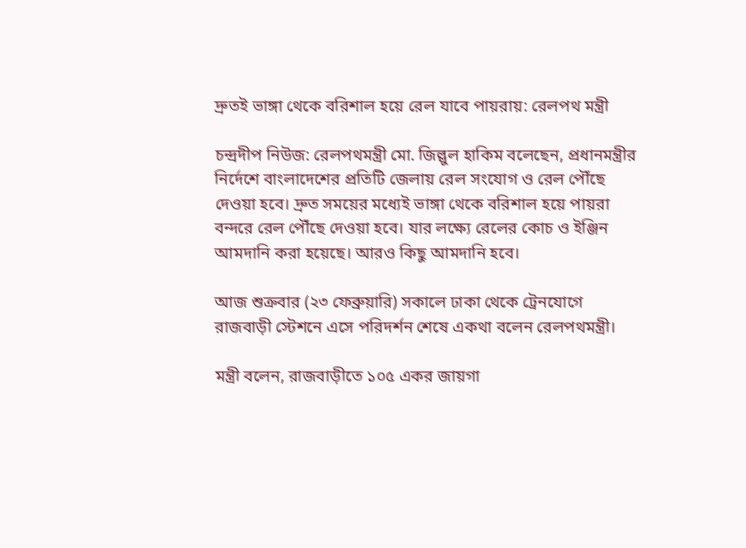দ্রুতই ভাঙ্গা থেকে বরিশাল হয়ে রেল যাবে পায়রায়: রেলপথ মন্ত্রী

চন্দ্রদীপ নিউজ: রেলপথমন্ত্রী মো. জিল্লুল হাকিম বলেছেন, প্রধানমন্ত্রীর নির্দেশে বাংলাদেশের প্রতিটি জেলায় রেল সংযোগ ও রেল পৌঁছে দেওয়া হবে। দ্রুত সময়ের মধ্যেই ভাঙ্গা থেকে বরিশাল হয়ে পায়রা বন্দরে রেল পৌঁছে দেওয়া হবে। যার লক্ষ্যে রেলের কোচ ও ইঞ্জিন আমদানি করা হয়েছে। আরও কিছু আমদানি হবে।

আজ শুক্রবার (২৩ ফেব্রুয়ারি) সকালে ঢাকা থেকে ট্রেনযোগে রাজবাড়ী স্টেশনে এসে পরিদর্শন শেষে একথা বলেন রেলপথমন্ত্রী।

মন্ত্রী বলেন, রাজবাড়ীতে ১০৫ একর জায়গা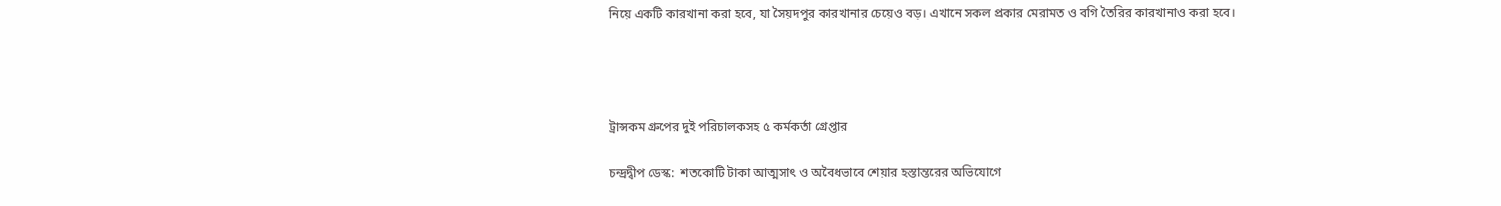নিয়ে একটি কারখানা করা হবে, যা সৈয়দপুর কারখানার চেয়েও বড়। এখানে সকল প্রকার মেরামত ও বগি তৈরির কারখানাও করা হবে।




ট্রান্সকম গ্রুপের দুই পরিচালকসহ ৫ কর্মকর্তা গ্রেপ্তার

চন্দ্রদ্বীপ ডেস্ক:  শতকোটি টাকা আত্মসাৎ ও অবৈধভাবে শেয়ার হস্তান্তরের অভিযোগে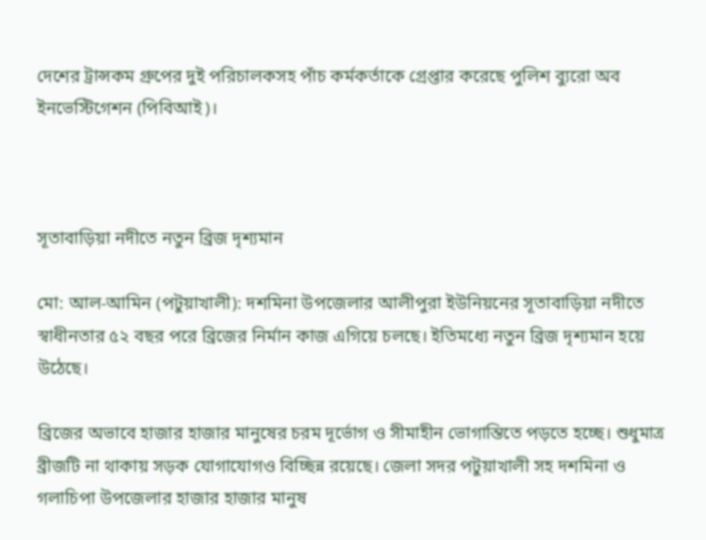দেশের ট্রান্সকম গ্রুপের দুই পরিচালকসহ পাঁচ কর্মকর্তাকে গ্রেপ্তার করেছে পুলিশ ব্যুরো অব ইনভেস্টিগেশন (পিবিআই)।



সূতাবাড়িয়া নদীতে নতুন ব্রিজ দৃশ্যমান

মো: আল-আমিন (পটুয়াখালী): দশমিনা উপজেলার আলীপুরা ইউনিয়নের সূতাবাড়িয়া নদীতে স্বাধীনতার ৫২ বছর পরে ব্রিজের নির্মান কাজ এগিয়ে চলছে। ইতিমধ্যে নতুন ব্রিজ দৃশ্যমান হয়ে উঠেছে।

ব্রিজের অভাবে হাজার হাজার মানুষের চরম দূর্ভোগ ও সীমাহীন ভোগান্তিতে পড়তে হচ্ছে। শুধুমাত্র ব্রীজটি না থাকায় সড়ক যোগাযোগও বিচ্ছিন্ন রয়েছে। জেলা সদর পটুয়াখালী সহ দশমিনা ও গলাচিপা উপজেলার হাজার হাজার মানুষ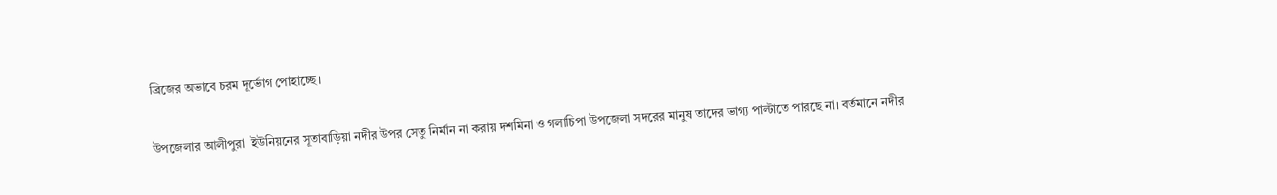ব্রিজের অভাবে চরম দূর্ভোগ পোহাচ্ছে।

উপজেলার আলীপুরা  ইউনিয়নের সূতাবাড়িয়া নদীর উপর সেতু নির্মান না করায় দশমিনা ও গলাচিপা উপজেলা সদরের মানুষ তাদের ভাগ্য পাল্টাতে পারছে না। বর্তমানে নদীর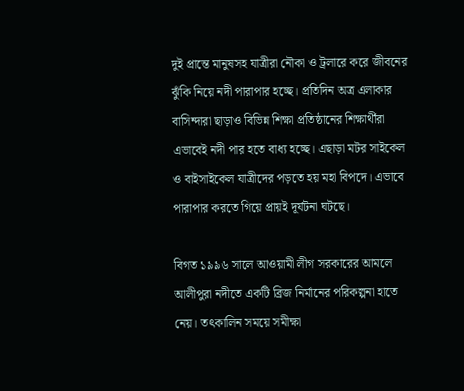দুই প্রান্তে মানুষসহ যাত্রীরা নৌকা ও ট্রলারে করে জীবনের ঝুঁকি নিয়ে নদী পারাপার হচ্ছে। প্রতিদিন অত্র এলাকার বাসিন্দারা ছাড়াও বিভিন্ন শিক্ষা প্রতিষ্ঠানের শিক্ষার্থীরা এভাবেই নদী পার হতে বাধ্য হচ্ছে। এছাড়া মটর সাইকেল ও বাইসাইকেল যাত্রীদের পড়তে হয় মহা বিপদে। এভাবে পারাপার করতে গিয়ে প্রায়ই দূর্যটনা ঘটছে।

বিগত ১৯৯৬ সালে আওয়ামী লীগ সরকারের আমলে আলীপুরা নদীতে একটি ব্রিজ নির্মানের পরিকল্পনা হাতে নেয়। তৎকালিন সময়ে সমীক্ষা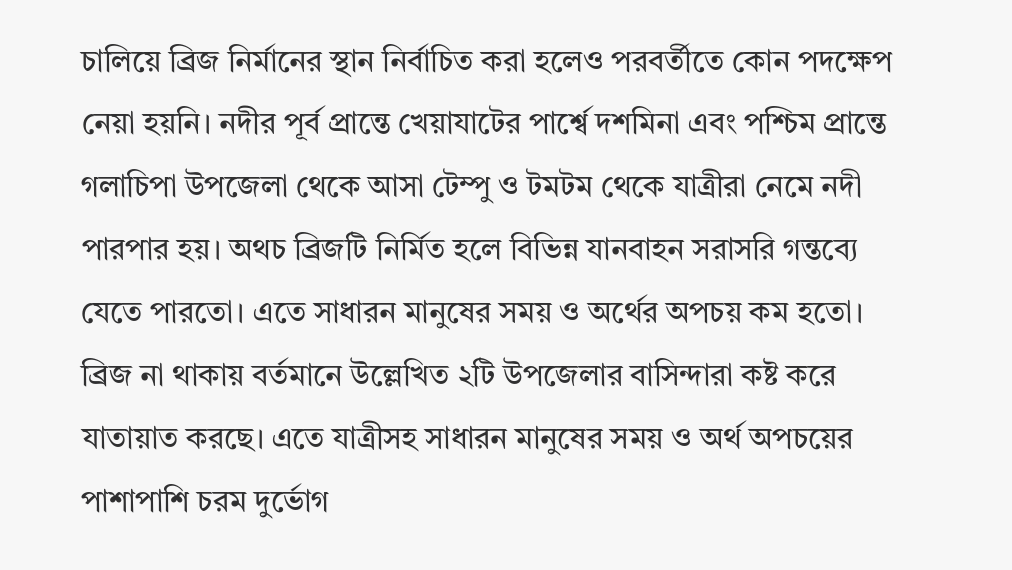চালিয়ে ব্রিজ নির্মানের স্থান নির্বাচিত করা হলেও পরবর্তীতে কোন পদক্ষেপ নেয়া হয়নি। নদীর পূর্ব প্রান্তে খেয়াযাটের পার্শ্বে দশমিনা এবং পশ্চিম প্রান্তে গলাচিপা উপজেলা থেকে আসা টেম্পু ও টমটম থেকে যাত্রীরা নেমে নদী পারপার হয়। অথচ ব্রিজটি নির্মিত হলে বিভিন্ন যানবাহন সরাসরি গন্তব্যে যেতে পারতো। এতে সাধারন মানুষের সময় ও অর্থের অপচয় কম হতো। ব্রিজ না থাকায় বর্তমানে উল্লেখিত ২টি উপজেলার বাসিন্দারা কষ্ট করে যাতায়াত করছে। এতে যাত্রীসহ সাধারন মানুষের সময় ও অর্থ অপচয়ের পাশাপাশি চরম দুর্ভোগ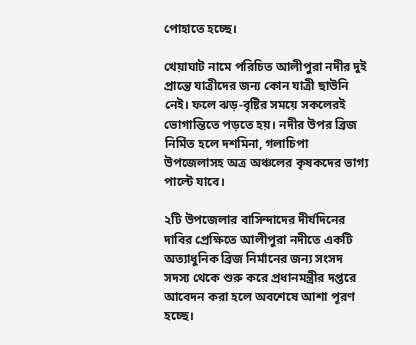পোহাতে হচ্ছে।

খেয়াঘাট নামে পরিচিত আলীপুরা নদীর দুই প্রান্তে যাত্রীদের জন্য কোন যাত্রী ছাউনি নেই। ফলে ঝড়-বৃষ্টির সময়ে সকলেরই ভোগান্তিতে পড়তে হয়। নদীর উপর ব্রিজ নির্মিত হলে দশমিনা, গলাচিপা উপজেলাসহ অত্র অঞ্চলের কৃষকদের ভাগ্য পাল্টে যাবে।

২টি উপজেলার বাসিন্দাদের দীর্যদিনের দাবির প্রেক্ষিতে আলীপুরা নদীতে একটি অত্যাধুনিক ব্রিজ নির্মানের জন্য সংসদ সদস্য থেকে শুরু করে প্রধানমন্ত্রীর দপ্তরে আবেদন করা হলে অবশেষে আশা পূরণ হচ্ছে।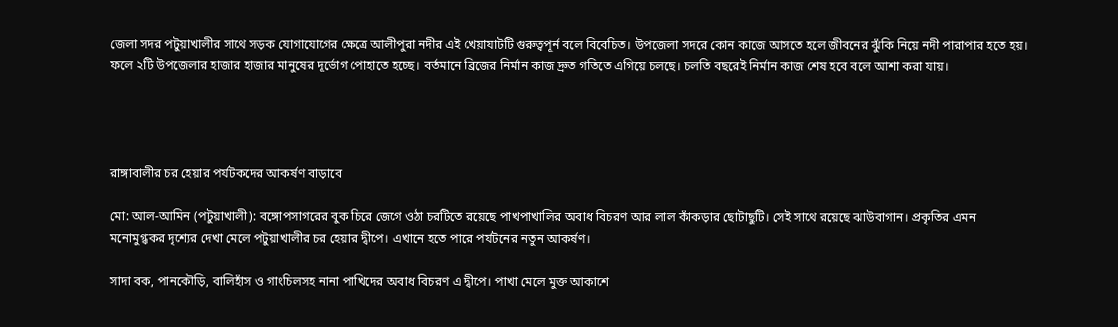জেলা সদর পটুয়াখালীর সাথে সড়ক যোগাযোগের ক্ষেত্রে আলীপুরা নদীর এই খেয়াযাটটি গুরুত্বপূর্ন বলে বিবেচিত। উপজেলা সদরে কোন কাজে আসতে হলে জীবনের ঝুঁকি নিয়ে নদী পারাপার হতে হয়। ফলে ২টি উপজেলার হাজার হাজার মানুষের দূর্ভোগ পোহাতে হচ্ছে। বর্তমানে ব্রিজের নির্মান কাজ দ্রুত গতিতে এগিয়ে চলছে। চলতি বছরেই নির্মান কাজ শেষ হবে বলে আশা করা যায়।




রাঙ্গাবালীর চর হেয়ার পর্যটকদের আকর্ষণ বাড়াবে

মো: আল-আমিন (পটুয়াখালী): বঙ্গোপসাগরের বুক চিরে জেগে ওঠা চরটিতে রয়েছে পাখপাখালির অবাধ বিচরণ আর লাল কাঁকড়ার ছোটাছুটি। সেই সাথে রয়েছে ঝাউবাগান। প্রকৃতির এমন মনোমুগ্ধকর দৃশ্যের দেখা মেলে পটুয়াখালীর চর হেয়ার দ্বীপে। এখানে হতে পারে পর্যটনের নতুন আকর্ষণ।

সাদা বক, পানকৌড়ি, বালিহাঁস ও গাংচিলসহ নানা পাখিদের অবাধ বিচরণ এ দ্বীপে। পাখা মেলে মুক্ত আকাশে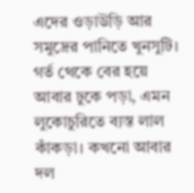এদের ওড়াউড়ি আর সমুদ্রের পানিতে খুনসুটি। গর্ত থেকে বের হয়ে আবার ঢুকে পড়া, এমন লুকোচুরিতে ব্যস্ত লাল কাঁকড়া। কখনো আবার দল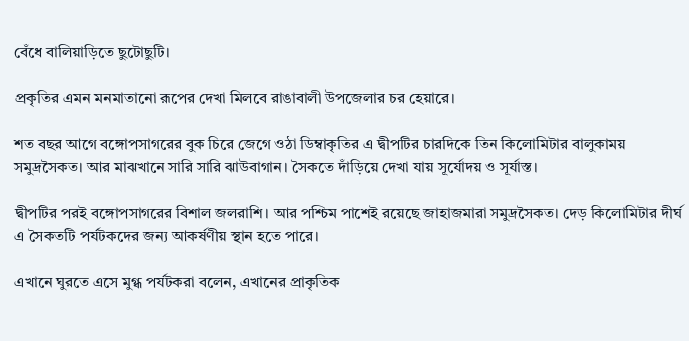বেঁধে বালিয়াড়িতে ছুটোছুটি।

প্রকৃতির এমন মনমাতানো রূপের দেখা মিলবে রাঙাবালী উপজেলার চর হেয়ারে।

শত বছর আগে বঙ্গোপসাগরের বুক চিরে জেগে ওঠা ডিম্বাকৃতির এ দ্বীপটির চারদিকে তিন কিলোমিটার বালুকাময় সমুদ্রসৈকত। আর মাঝখানে সারি সারি ঝাউবাগান। সৈকতে দাঁড়িয়ে দেখা যায় সূর্যোদয় ও সূর্যাস্ত।

দ্বীপটির পরই বঙ্গোপসাগরের বিশাল জলরাশি। আর পশ্চিম পাশেই রয়েছে জাহাজমারা সমুদ্রসৈকত। দেড় কিলোমিটার দীর্ঘ এ সৈকতটি পর্যটকদের জন্য আকর্ষণীয় স্থান হতে পারে।

এখানে ঘুরতে এসে মুগ্ধ পর্যটকরা বলেন, এখানের প্রাকৃতিক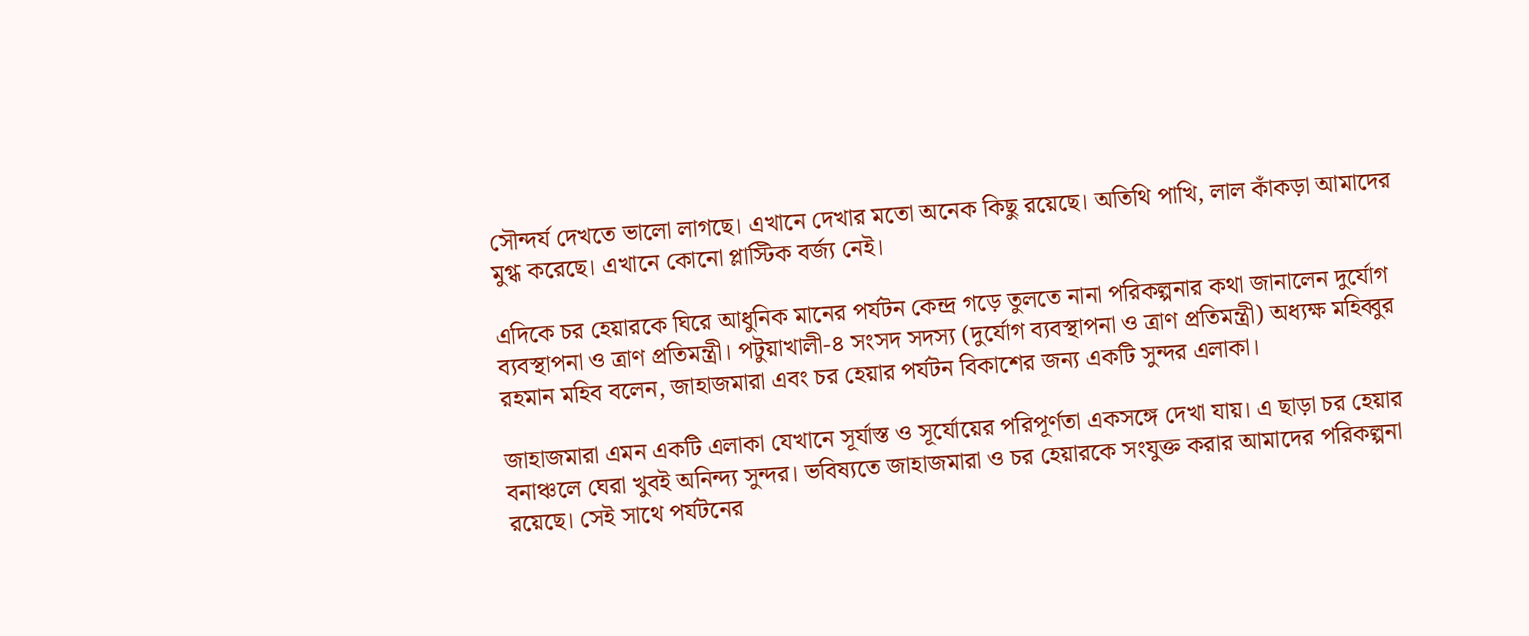সৌন্দর্য দেখতে ভালো লাগছে। এখানে দেখার মতো অনেক কিছু রয়েছে। অতিথি পাখি, লাল কাঁকড়া আমাদের মুগ্ধ করেছে। এখানে কোনো প্লাস্টিক বর্জ্য নেই।

এদিকে চর হেয়ারকে ঘিরে আধুনিক মানের পর্যটন কেন্দ্র গড়ে তুলতে নানা পরিকল্পনার কথা জানালেন দুর্যোগ ব্যবস্থাপনা ও ত্রাণ প্রতিমন্ত্রী। পটুয়াখালী-৪ সংসদ সদস্য (দুর্যোগ ব্যবস্থাপনা ও ত্রাণ প্রতিমন্ত্রী) অধ্যক্ষ মহিব্বুর রহমান মহিব বলেন, জাহাজমারা এবং চর হেয়ার পর্যটন বিকাশের জন্য একটি সুন্দর এলাকা।

জাহাজমারা এমন একটি এলাকা যেখানে সূর্যাস্ত ও সূর্যোয়ের পরিপূর্ণতা একসঙ্গে দেখা যায়। এ ছাড়া চর হেয়ার বনাঞ্চলে ঘেরা খুবই অনিন্দ্য সুন্দর। ভবিষ্যতে জাহাজমারা ও চর হেয়ারকে সংযুক্ত করার আমাদের পরিকল্পনা রয়েছে। সেই সাথে পর্যটনের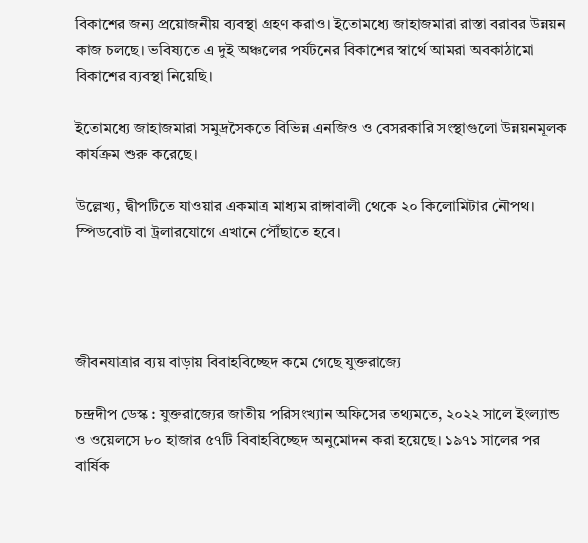বিকাশের জন্য প্রয়োজনীয় ব্যবস্থা গ্রহণ করাও। ইতোমধ্যে জাহাজমারা রাস্তা বরাবর উন্নয়ন কাজ চলছে। ভবিষ্যতে এ দুই অঞ্চলের পর্যটনের বিকাশের স্বার্থে আমরা অবকাঠামো বিকাশের ব্যবস্থা নিয়েছি।

ইতোমধ্যে জাহাজমারা সমুদ্রসৈকতে বিভিন্ন এনজিও ও বেসরকারি সংস্থাগুলো উন্নয়নমূলক কার্যক্রম শুরু করেছে।

উল্লেখ্য, দ্বীপটিতে যাওয়ার একমাত্র মাধ্যম রাঙ্গাবালী থেকে ২০ কিলোমিটার নৌপথ। স্পিডবোট বা ট্রলারযোগে এখানে পৌঁছাতে হবে।




জীবনযাত্রার ব্যয় বাড়ায় বিবাহবিচ্ছেদ কমে গেছে যুক্তরাজ্যে

চন্দ্রদীপ ডেস্ক : যুক্তরাজ্যের জাতীয় পরিসংখ্যান অফিসের তথ্যমতে, ২০২২ সালে ইংল্যান্ড ও ওয়েলসে ৮০ হাজার ৫৭টি বিবাহবিচ্ছেদ অনুমোদন করা হয়েছে। ১৯৭১ সালের পর বার্ষিক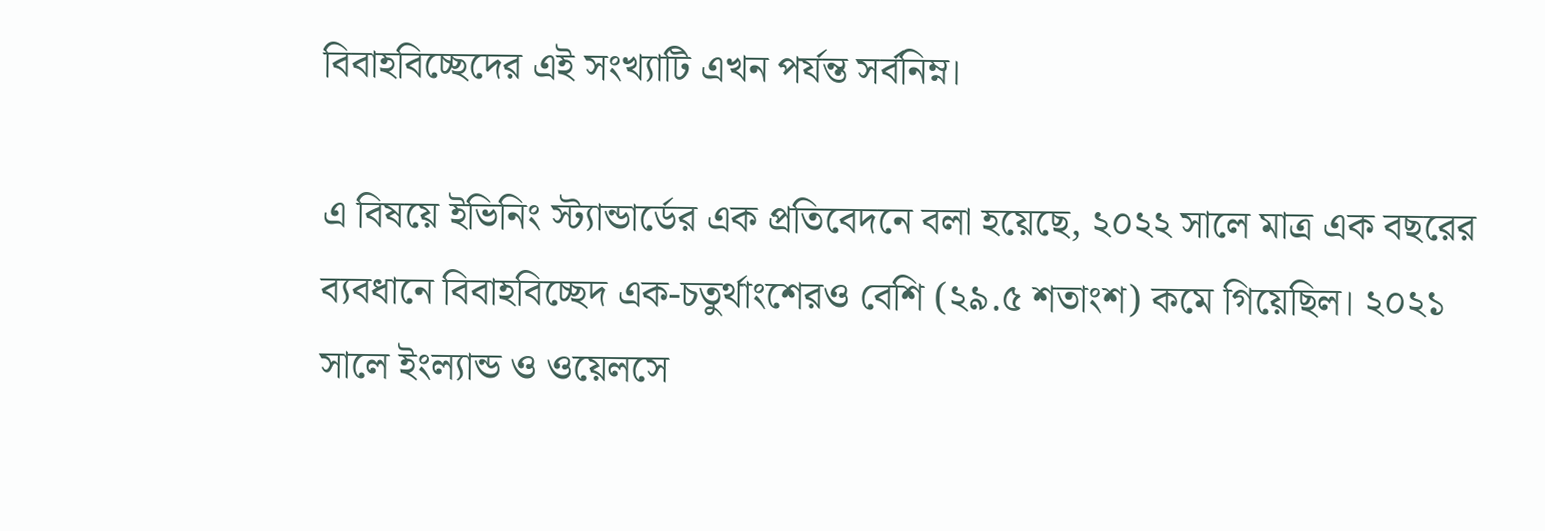বিবাহবিচ্ছেদের এই সংখ্যাটি এখন পর্যন্ত সর্বনিম্ন।

এ বিষয়ে ইভিনিং স্ট্যান্ডার্ডের এক প্রতিবেদনে বলা হয়েছে, ২০২২ সালে মাত্র এক বছরের ব্যবধানে বিবাহবিচ্ছেদ এক-চতুর্থাংশেরও বেশি (২৯.৫ শতাংশ) কমে গিয়েছিল। ২০২১ সালে ইংল্যান্ড ও ওয়েলসে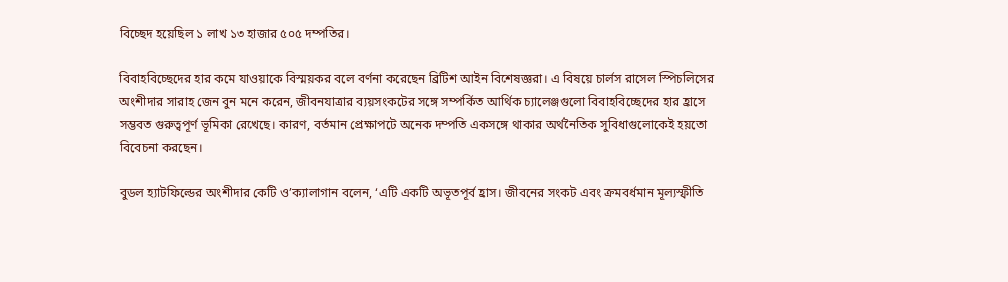বিচ্ছেদ হয়েছিল ১ লাখ ১৩ হাজার ৫০৫ দম্পতির।

বিবাহবিচ্ছেদের হার কমে যাওয়াকে বিস্ময়কর বলে বর্ণনা করেছেন ব্রিটিশ আইন বিশেষজ্ঞরা। এ বিষয়ে চার্লস রাসেল স্পিচলিসের অংশীদার সারাহ জেন বুন মনে করেন, জীবনযাত্রার ব্যয়সংকটের সঙ্গে সম্পর্কিত আর্থিক চ্যালেঞ্জগুলো বিবাহবিচ্ছেদের হার হ্রাসে সম্ভবত গুরুত্বপূর্ণ ভূমিকা রেখেছে। কারণ, বর্তমান প্রেক্ষাপটে অনেক দম্পতি একসঙ্গে থাকার অর্থনৈতিক সুবিধাগুলোকেই হয়তো বিবেচনা করছেন।

বুডল হ্যাটফিল্ডের অংশীদার কেটি ও’ক্যালাগান বলেন, ‘এটি একটি অভূতপূর্ব হ্রাস। জীবনের সংকট এবং ক্রমবর্ধমান মূল্যস্ফীতি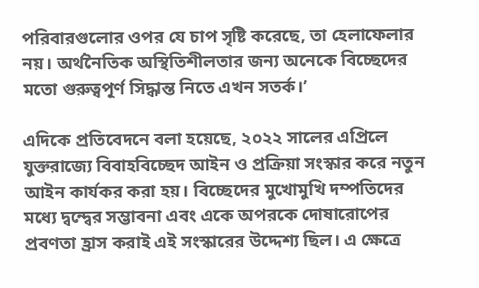পরিবারগুলোর ওপর যে চাপ সৃষ্টি করেছে, তা হেলাফেলার নয়। অর্থনৈতিক অস্থিতিশীলতার জন্য অনেকে বিচ্ছেদের মতো গুরুত্বপূর্ণ সিদ্ধান্ত নিতে এখন সতর্ক।’

এদিকে প্রতিবেদনে বলা হয়েছে, ২০২২ সালের এপ্রিলে যুক্তরাজ্যে বিবাহবিচ্ছেদ আইন ও প্রক্রিয়া সংস্কার করে নতুন আইন কার্যকর করা হয়। বিচ্ছেদের মুখোমুখি দম্পতিদের মধ্যে দ্বন্দ্বের সম্ভাবনা এবং একে অপরকে দোষারোপের প্রবণতা হ্রাস করাই এই সংস্কারের উদ্দেশ্য ছিল। এ ক্ষেত্রে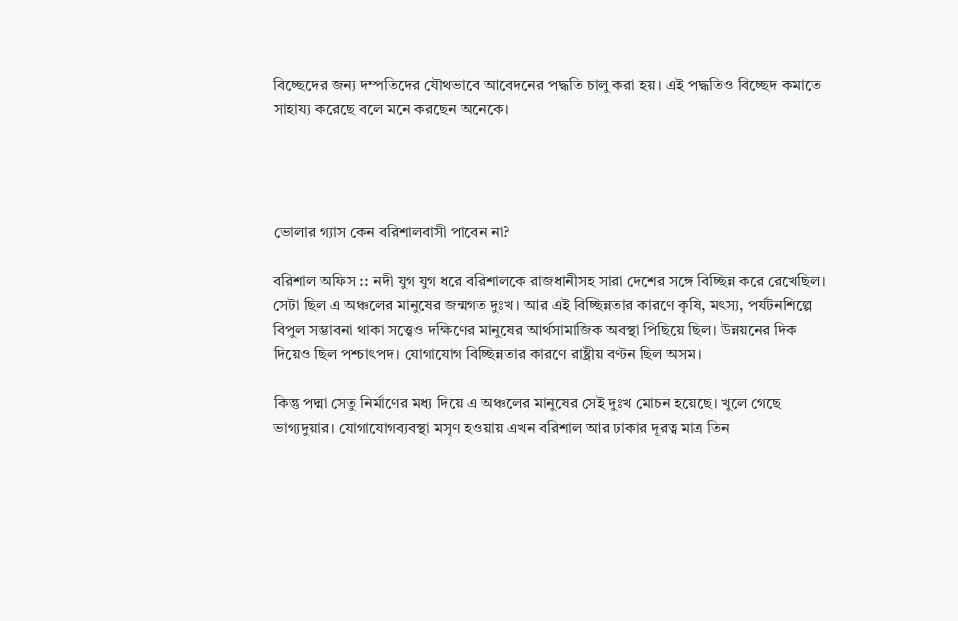বিচ্ছেদের জন্য দম্পতিদের যৌথভাবে আবেদনের পদ্ধতি চালু করা হয়। এই পদ্ধতিও বিচ্ছেদ কমাতে সাহায্য করেছে বলে মনে করছেন অনেকে।




ভোলার গ্যাস কেন বরিশালবাসী পাবেন না?

বরিশাল অফিস :: নদী যুগ যুগ ধরে বরিশালকে রাজধানীসহ সারা দেশের সঙ্গে বিচ্ছিন্ন করে রেখেছিল। সেটা ছিল এ অঞ্চলের মানুষের জন্মগত দুঃখ। আর এই বিচ্ছিন্নতার কারণে কৃষি, মৎস্য, পর্যটনশিল্পে বিপুল সম্ভাবনা থাকা সত্ত্বেও দক্ষিণের মানুষের আর্থসামাজিক অবস্থা পিছিয়ে ছিল। উন্নয়নের দিক দিয়েও ছিল পশ্চাৎপদ। যোগাযোগ বিচ্ছিন্নতার কারণে রাষ্ট্রীয় বণ্টন ছিল অসম।

কিন্তু পদ্মা সেতু নির্মাণের মধ্য দিয়ে এ অঞ্চলের মানুষের সেই দুঃখ মোচন হয়েছে। খুলে গেছে ভাগ্যদুয়ার। যোগাযোগব্যবস্থা মসৃণ হওয়ায় এখন বরিশাল আর ঢাকার দূরত্ব মাত্র তিন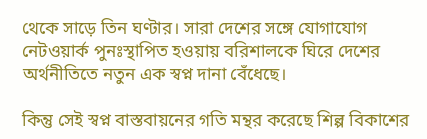থেকে সাড়ে তিন ঘণ্টার। সারা দেশের সঙ্গে যোগাযোগ নেটওয়ার্ক পুনঃস্থাপিত হওয়ায় বরিশালকে ঘিরে দেশের অর্থনীতিতে নতুন এক স্বপ্ন দানা বেঁধেছে।

কিন্তু সেই স্বপ্ন বাস্তবায়নের গতি মন্থর করেছে শিল্প বিকাশের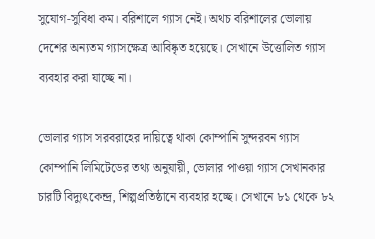সুযোগ-সুবিধা কম। বরিশালে গ্যাস নেই। অথচ বরিশালের ভোলায় দেশের অন্যতম গ্যাসক্ষেত্র আবিষ্কৃত হয়েছে। সেখানে উত্তোলিত গ্যাস ব্যবহার করা যাচ্ছে না।

ভোলার গ্যাস সরবরাহের দায়িত্বে থাকা কোম্পানি সুন্দরবন গ্যাস কোম্পানি লিমিটেডের তথ্য অনুযায়ী, ভোলার পাওয়া গ্যাস সেখানকার চারটি বিদ্যুৎকেন্দ্র, শিল্পপ্রতিষ্ঠানে ব্যবহার হচ্ছে। সেখানে ৮১ থেকে ৮২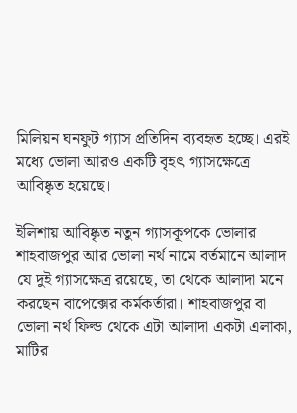মিলিয়ন ঘনফুট গ্যাস প্রতিদিন ব্যবহৃত হচ্ছে। এরই মধ্যে ভোলা আরও একটি বৃহৎ গ্যাসক্ষেত্রে আবিষ্কৃত হয়েছে।

ইলিশায় আবিষ্কৃত নতুন গ্যাসকূপকে ভোলার শাহবাজপুর আর ভোলা নর্থ নামে বর্তমানে আলাদ যে দুই গ্যাসক্ষেত্র রয়েছে, তা থেকে আলাদা মনে করছেন বাপেক্সের কর্মকর্তারা। শাহবাজপুর বা ভোলা নর্থ ফিল্ড থেকে এটা আলাদা একটা এলাকা, মাটির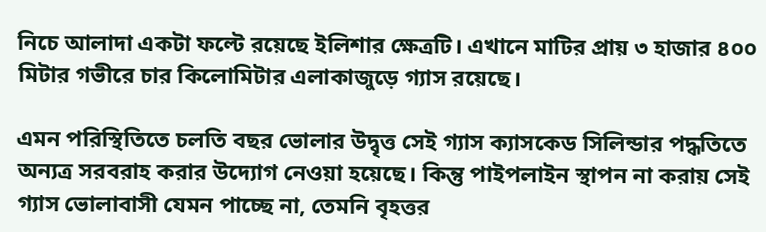নিচে আলাদা একটা ফল্টে রয়েছে ইলিশার ক্ষেত্রটি। এখানে মাটির প্রায় ৩ হাজার ৪০০ মিটার গভীরে চার কিলোমিটার এলাকাজুড়ে গ্যাস রয়েছে।

এমন পরিস্থিতিতে চলতি বছর ভোলার উদ্বৃত্ত সেই গ্যাস ক্যাসকেড সিলিন্ডার পদ্ধতিতে অন্যত্র সরবরাহ করার উদ্যোগ নেওয়া হয়েছে। কিন্তু পাইপলাইন স্থাপন না করায় সেই গ্যাস ভোলাবাসী যেমন পাচ্ছে না, তেমনি বৃহত্তর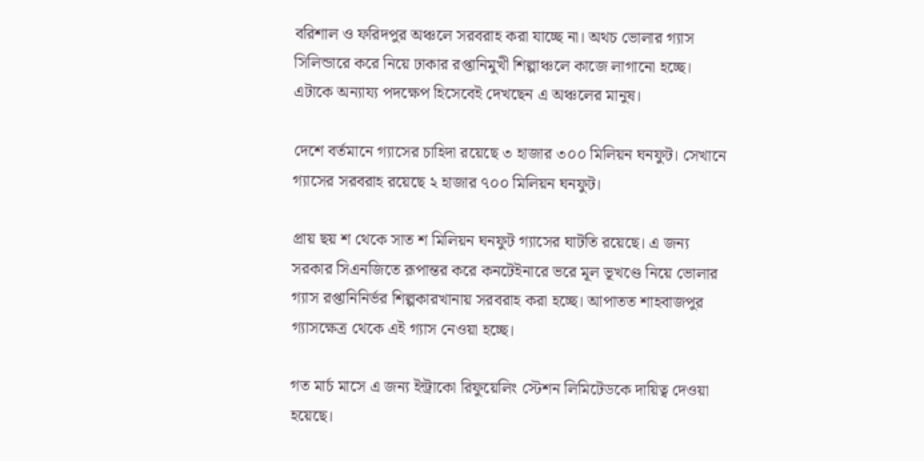বরিশাল ও ফরিদপুর অঞ্চলে সরবরাহ করা যাচ্ছে না। অথচ ভোলার গ্যাস সিলিন্ডারে করে নিয়ে ঢাকার রপ্তানিমুখী শিল্পাঞ্চলে কাজে লাগানো হচ্ছে। এটাকে অন্যায্য পদক্ষেপ হিসেবেই দেখছেন এ অঞ্চলের মানুষ।

দেশে বর্তমানে গ্যাসের চাহিদা রয়েছে ৩ হাজার ৩০০ মিলিয়ন ঘনফুট। সেখানে গ্যাসের সরবরাহ রয়েছে ২ হাজার ৭০০ মিলিয়ন ঘনফুট।

প্রায় ছয় শ থেকে সাত শ মিলিয়ন ঘনফুট গ্যাসের ঘাটতি রয়েছে। এ জন্য সরকার সিএনজিতে রূপান্তর করে কনটেইনারে ভরে মূল ভূখণ্ডে নিয়ে ভোলার গ্যাস রপ্তানিনির্ভর শিল্পকারখানায় সরবরাহ করা হচ্ছে। আপাতত শাহবাজপুর গ্যাসক্ষেত্র থেকে এই গ্যাস নেওয়া হচ্ছে।

গত মার্চ মাসে এ জন্য ইন্ট্রাকো রিফুয়েলিং স্টেশন লিমিটেডকে দায়িত্ব দেওয়া হয়েছে।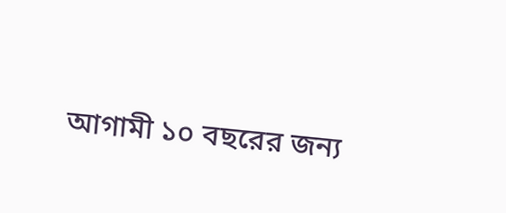আগামী ১০ বছরের জন্য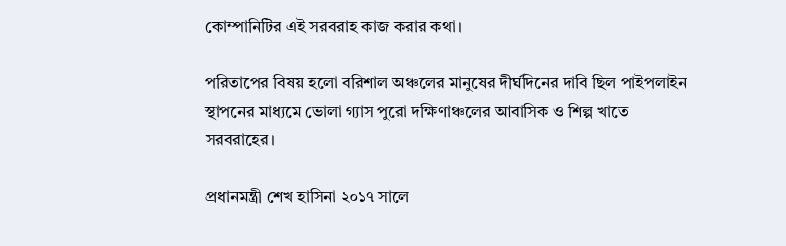কোম্পানিটির এই সরবরাহ কাজ করার কথা।

পরিতাপের বিষয় হলো বরিশাল অঞ্চলের মানুষের দীর্ঘদিনের দাবি ছিল পাইপলাইন স্থাপনের মাধ্যমে ভোলা গ্যাস পুরো দক্ষিণাঞ্চলের আবাসিক ও শিল্প খাতে সরবরাহের।

প্রধানমন্ত্রী শেখ হাসিনা ২০১৭ সালে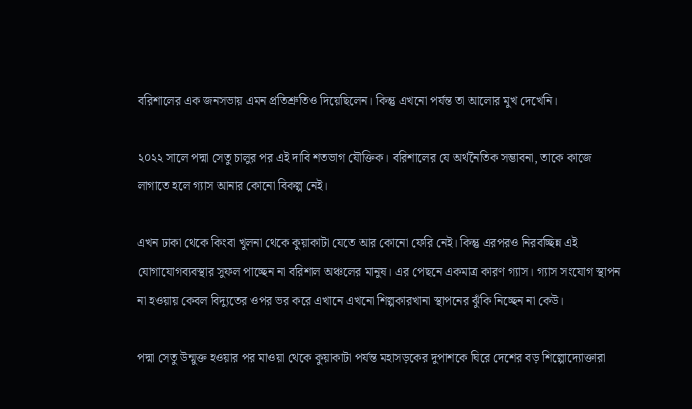বরিশালের এক জনসভায় এমন প্রতিশ্রুতিও দিয়েছিলেন। কিন্তু এখনো পর্যন্ত তা আলোর মুখ দেখেনি।

২০২২ সালে পদ্মা সেতু চালুর পর এই দাবি শতভাগ যৌক্তিক। বরিশালের যে অর্থনৈতিক সম্ভাবনা, তাকে কাজে লাগাতে হলে গ্যাস আনার কোনো বিকল্প নেই।

এখন ঢাকা থেকে কিংবা খুলনা থেকে কুয়াকাটা যেতে আর কোনো ফেরি নেই। কিন্তু এরপরও নিরবচ্ছিন্ন এই যোগাযোগব্যবস্থার সুফল পাচ্ছেন না বরিশাল অঞ্চলের মানুষ। এর পেছনে একমাত্র কারণ গ্যাস। গ্যাস সংযোগ স্থাপন না হওয়ায় কেবল বিদ্যুতের ওপর ভর করে এখানে এখনো শিল্পকারখানা স্থাপনের ঝুঁকি নিচ্ছেন না কেউ।

পদ্মা সেতু উন্মুক্ত হওয়ার পর মাওয়া থেকে কুয়াকাটা পর্যন্ত মহাসড়কের দুপাশকে ঘিরে দেশের বড় শিল্পোদ্যোক্তারা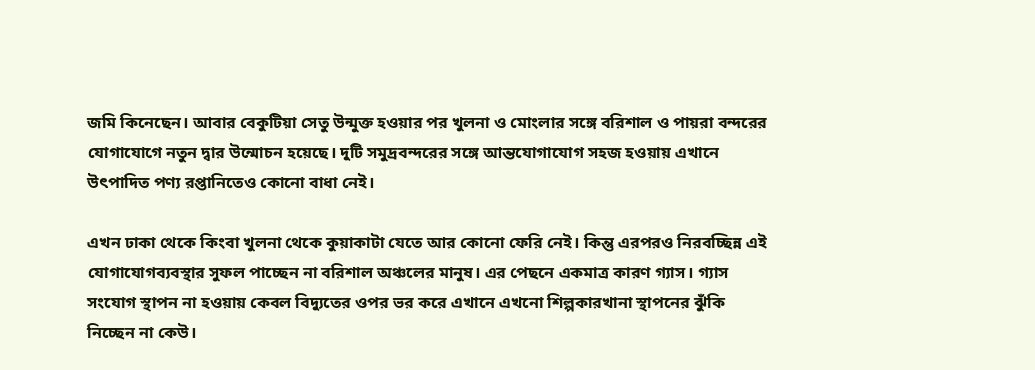জমি কিনেছেন। আবার বেকুটিয়া সেতু উন্মুক্ত হওয়ার পর খুলনা ও মোংলার সঙ্গে বরিশাল ও পায়রা বন্দরের যোগাযোগে নতুন দ্বার উন্মোচন হয়েছে। দুটি সমুদ্রবন্দরের সঙ্গে আন্তযোগাযোগ সহজ হওয়ায় এখানে উৎপাদিত পণ্য রপ্তানিতেও কোনো বাধা নেই।

এখন ঢাকা থেকে কিংবা খুলনা থেকে কুয়াকাটা যেতে আর কোনো ফেরি নেই। কিন্তু এরপরও নিরবচ্ছিন্ন এই যোগাযোগব্যবস্থার সুফল পাচ্ছেন না বরিশাল অঞ্চলের মানুষ। এর পেছনে একমাত্র কারণ গ্যাস। গ্যাস সংযোগ স্থাপন না হওয়ায় কেবল বিদ্যুতের ওপর ভর করে এখানে এখনো শিল্পকারখানা স্থাপনের ঝুঁকি নিচ্ছেন না কেউ।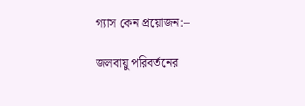গ্যাস কেন প্রয়োজন:–

জলবায়ু পরিবর্তনের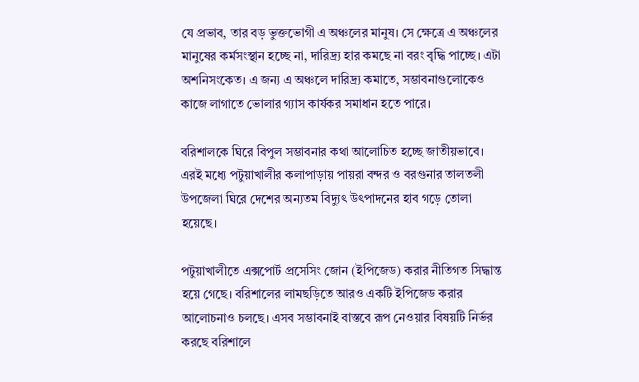যে প্রভাব, তার বড় ভুক্তভোগী এ অঞ্চলের মানুষ। সে ক্ষেত্রে এ অঞ্চলের মানুষের কর্মসংস্থান হচ্ছে না, দারিদ্র্য হার কমছে না বরং বৃদ্ধি পাচ্ছে। এটা অশনিসংকেত। এ জন্য এ অঞ্চলে দারিদ্র্য কমাতে, সম্ভাবনাগুলোকেও কাজে লাগাতে ভোলার গ্যাস কার্যকর সমাধান হতে পারে।

বরিশালকে ঘিরে বিপুল সম্ভাবনার কথা আলোচিত হচ্ছে জাতীয়ভাবে। এরই মধ্যে পটুয়াখালীর কলাপাড়ায় পায়রা বন্দর ও বরগুনার তালতলী উপজেলা ঘিরে দেশের অন্যতম বিদ্যুৎ উৎপাদনের হাব গড়ে তোলা হয়েছে।

পটুয়াখালীতে এক্সপোর্ট প্রসেসিং জোন (ইপিজেড) করার নীতিগত সিদ্ধান্ত হয়ে গেছে। বরিশালের লামছড়িতে আরও একটি ইপিজেড করার আলোচনাও চলছে। এসব সম্ভাবনাই বাস্তবে রূপ নেওয়ার বিষয়টি নির্ভর করছে বরিশালে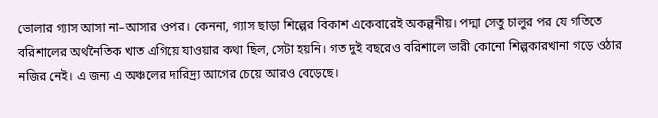ভোলার গ্যাস আসা না–আসার ওপর। কেননা, গ্যাস ছাড়া শিল্পের বিকাশ একেবারেই অকল্পনীয়। পদ্মা সেতু চালুর পর যে গতিতে বরিশালের অর্থনৈতিক খাত এগিয়ে যাওয়ার কথা ছিল, সেটা হয়নি। গত দুই বছরেও বরিশালে ভারী কোনো শিল্পকারখানা গড়ে ওঠার নজির নেই। এ জন্য এ অঞ্চলের দারিদ্র্য আগের চেয়ে আরও বেড়েছে।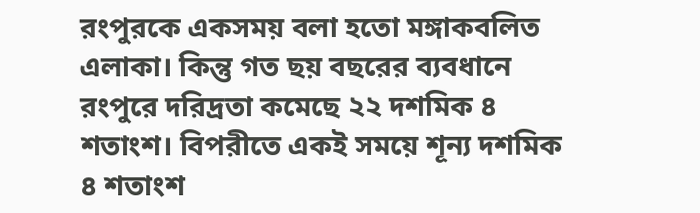রংপুরকে একসময় বলা হতো মঙ্গাকবলিত এলাকা। কিন্তু গত ছয় বছরের ব্যবধানে রংপুরে দরিদ্রতা কমেছে ২২ দশমিক ৪ শতাংশ। বিপরীতে একই সময়ে শূন্য দশমিক ৪ শতাংশ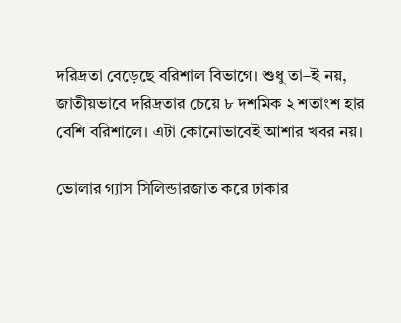দরিদ্রতা বেড়েছে বরিশাল বিভাগে। শুধু তা–ই নয়, জাতীয়ভাবে দরিদ্রতার চেয়ে ৮ দশমিক ২ শতাংশ হার বেশি বরিশালে। এটা কোনোভাবেই আশার খবর নয়।

ভোলার গ্যাস সিলিন্ডারজাত করে ঢাকার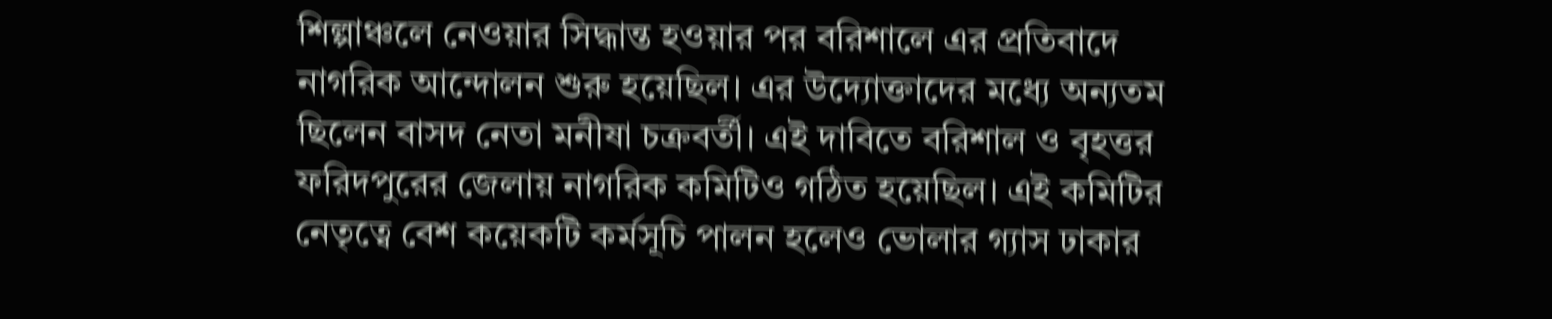শিল্পাঞ্চলে নেওয়ার সিদ্ধান্ত হওয়ার পর বরিশালে এর প্রতিবাদে নাগরিক আন্দোলন শুরু হয়েছিল। এর উদ্যোক্তাদের মধ্যে অন্যতম ছিলেন বাসদ নেতা মনীষা চক্রবর্তী। এই দাবিতে বরিশাল ও বৃহত্তর ফরিদপুরের জেলায় নাগরিক কমিটিও গঠিত হয়েছিল। এই কমিটির নেতৃত্বে বেশ কয়েকটি কর্মসূচি পালন হলেও ভোলার গ্যাস ঢাকার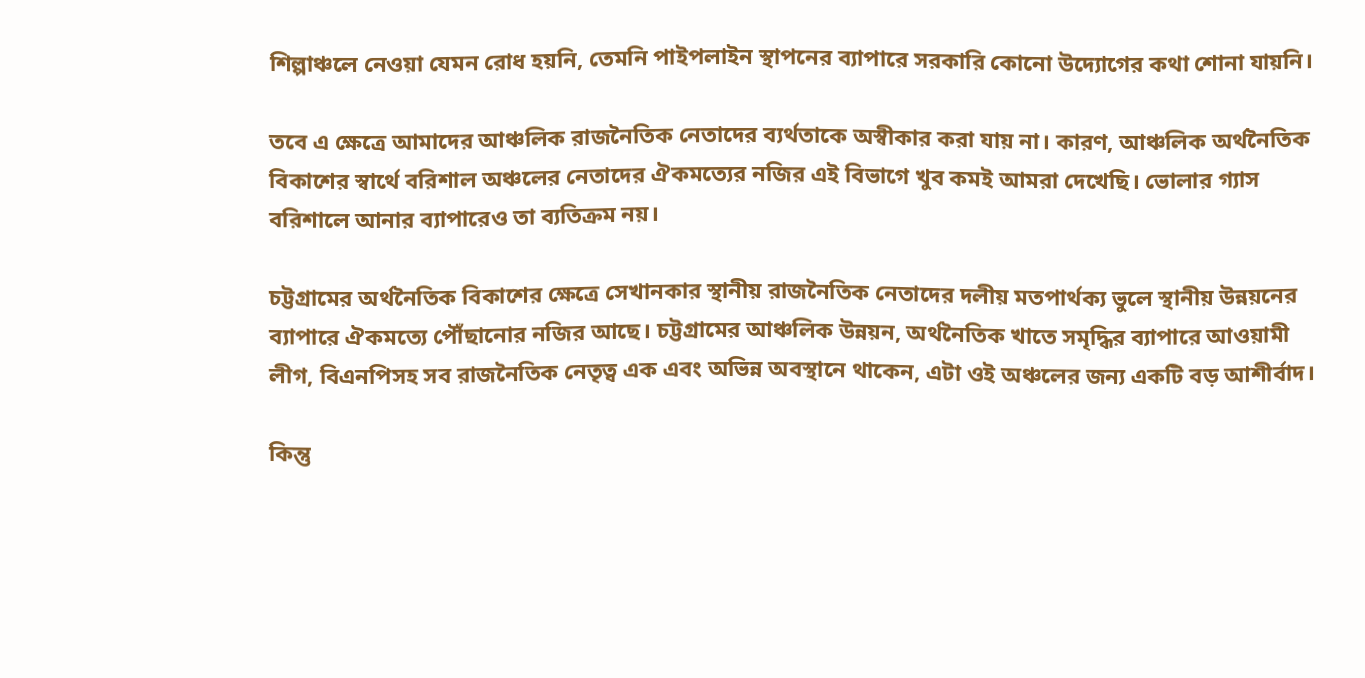শিল্পাঞ্চলে নেওয়া যেমন রোধ হয়নি, তেমনি পাইপলাইন স্থাপনের ব্যাপারে সরকারি কোনো উদ্যোগের কথা শোনা যায়নি।

তবে এ ক্ষেত্রে আমাদের আঞ্চলিক রাজনৈতিক নেতাদের ব্যর্থতাকে অস্বীকার করা যায় না। কারণ, আঞ্চলিক অর্থনৈতিক বিকাশের স্বার্থে বরিশাল অঞ্চলের নেতাদের ঐকমত্যের নজির এই বিভাগে খুব কমই আমরা দেখেছি। ভোলার গ্যাস বরিশালে আনার ব্যাপারেও তা ব্যতিক্রম নয়।

চট্টগ্রামের অর্থনৈতিক বিকাশের ক্ষেত্রে সেখানকার স্থানীয় রাজনৈতিক নেতাদের দলীয় মতপার্থক্য ভুলে স্থানীয় উন্নয়নের ব্যাপারে ঐকমত্যে পৌঁছানোর নজির আছে। চট্টগ্রামের আঞ্চলিক উন্নয়ন, অর্থনৈতিক খাতে সমৃদ্ধির ব্যাপারে আওয়ামী লীগ, বিএনপিসহ সব রাজনৈতিক নেতৃত্ব এক এবং অভিন্ন অবস্থানে থাকেন, এটা ওই অঞ্চলের জন্য একটি বড় আশীর্বাদ।

কিন্তু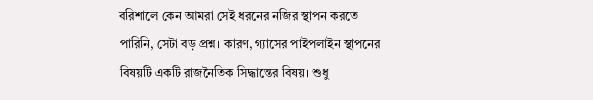বরিশালে কেন আমরা সেই ধরনের নজির স্থাপন করতে পারিনি, সেটা বড় প্রশ্ন। কারণ, গ্যাসের পাইপলাইন স্থাপনের বিষয়টি একটি রাজনৈতিক সিদ্ধান্তের বিষয়। শুধু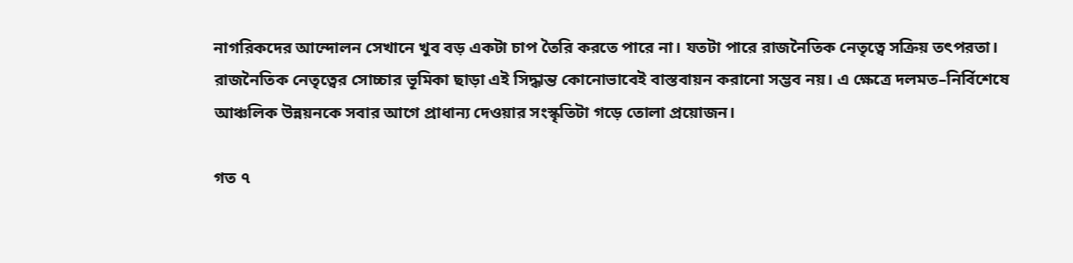নাগরিকদের আন্দোলন সেখানে খুব বড় একটা চাপ তৈরি করতে পারে না। যতটা পারে রাজনৈতিক নেতৃত্বে সক্রিয় তৎপরতা। রাজনৈতিক নেতৃত্বের সোচ্চার ভূমিকা ছাড়া এই সিদ্ধান্ত কোনোভাবেই বাস্তবায়ন করানো সম্ভব নয়। এ ক্ষেত্রে দলমত–নির্বিশেষে আঞ্চলিক উন্নয়নকে সবার আগে প্রাধান্য দেওয়ার সংস্কৃতিটা গড়ে তোলা প্রয়োজন।

গত ৭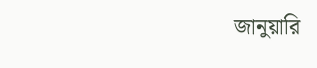জানুয়ারি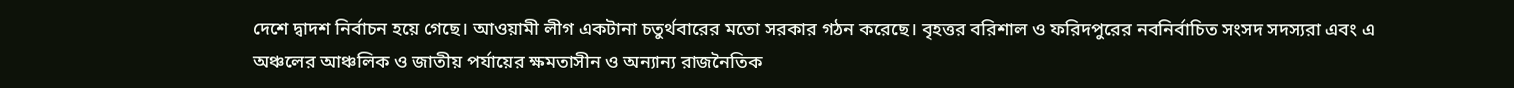দেশে দ্বাদশ নির্বাচন হয়ে গেছে। আওয়ামী লীগ একটানা চতুর্থবারের মতো সরকার গঠন করেছে। বৃহত্তর বরিশাল ও ফরিদপুরের নবনির্বাচিত সংসদ সদস্যরা এবং এ অঞ্চলের আঞ্চলিক ও জাতীয় পর্যায়ের ক্ষমতাসীন ও অন্যান্য রাজনৈতিক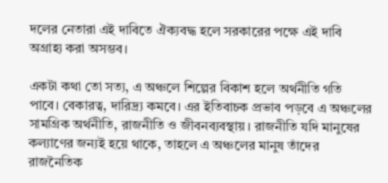দলের নেতারা এই দাবিতে ঐক্যবদ্ধ হলে সরকারের পক্ষে এই দাবি অগ্রাহ্য করা অসম্ভব।

একটা কথা তো সত্য, এ অঞ্চলে শিল্পের বিকাশ হলে অর্থনীতি গতি পাবে। বেকারত্ব, দারিদ্র্য কমবে। এর ইতিবাচক প্রভাব পড়বে এ অঞ্চলের সামগ্রিক অর্থনীতি, রাজনীতি ও জীবনব্যবস্থায়। রাজনীতি যদি মানুষের কল্যাণের জন্যই হয়ে থাকে, তাহলে এ অঞ্চলের মানুষ তাঁদের রাজনৈতিক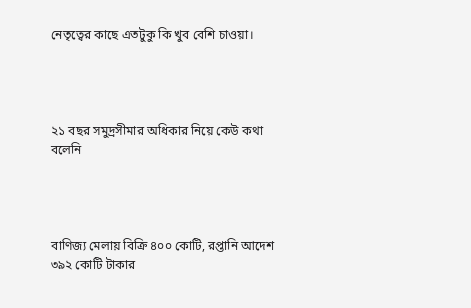নেতৃত্বের কাছে এতটুকু কি খুব বেশি চাওয়া।




২১ বছর সমুদ্রসীমার অধিকার নিয়ে কেউ কথা বলেনি




বাণিজ্য মেলায় বিক্রি ৪০০ কোটি, রপ্তানি আদেশ ৩৯২ কোটি টাকার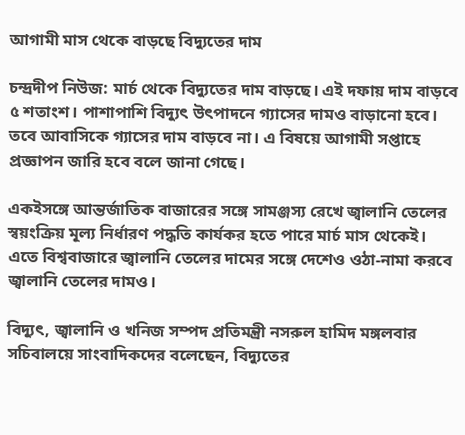আগামী মাস থেকে বাড়ছে বিদ্যুতের দাম

চন্দ্রদীপ নিউজ: মার্চ থেকে বিদ্যুতের দাম বাড়ছে। এই দফায় দাম বাড়বে ৫ শতাংশ। পাশাপাশি বিদ্যুৎ উৎপাদনে গ্যাসের দামও বাড়ানো হবে। তবে আবাসিকে গ্যাসের দাম বাড়বে না। এ বিষয়ে আগামী সপ্তাহে প্রজ্ঞাপন জারি হবে বলে জানা গেছে।

একইসঙ্গে আন্তর্জাতিক বাজারের সঙ্গে সামঞ্জস্য রেখে জ্বালানি তেলের স্বয়ংক্রিয় মূল্য নির্ধারণ পদ্ধতি কার্যকর হতে পারে মার্চ মাস থেকেই। এতে বিশ্ববাজারে জ্বালানি তেলের দামের সঙ্গে দেশেও ওঠা-নামা করবে জ্বালানি তেলের দামও।

বিদ্যুৎ, জ্বালানি ও খনিজ সম্পদ প্রতিমন্ত্রী নসরুল হামিদ মঙ্গলবার সচিবালয়ে সাংবাদিকদের বলেছেন, বিদ্যুতের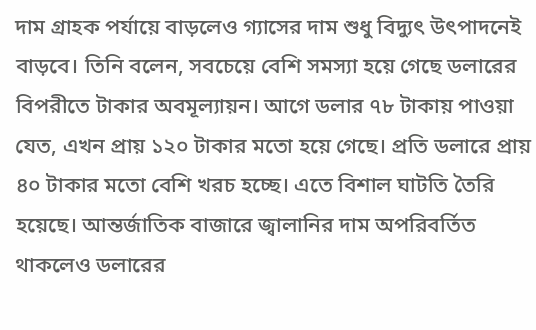দাম গ্রাহক পর্যায়ে বাড়লেও গ্যাসের দাম শুধু বিদ্যুৎ উৎপাদনেই বাড়বে। তিনি বলেন, সবচেয়ে বেশি সমস্যা হয়ে গেছে ডলারের বিপরীতে টাকার অবমূল্যায়ন। আগে ডলার ৭৮ টাকায় পাওয়া যেত, এখন প্রায় ১২০ টাকার মতো হয়ে গেছে। প্রতি ডলারে প্রায় ৪০ টাকার মতো বেশি খরচ হচ্ছে। এতে বিশাল ঘাটতি তৈরি হয়েছে। আন্তর্জাতিক বাজারে জ্বালানির দাম অপরিবর্তিত থাকলেও ডলারের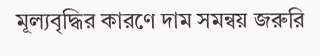মূল্যবৃদ্ধির কারণে দাম সমন্বয় জরুরি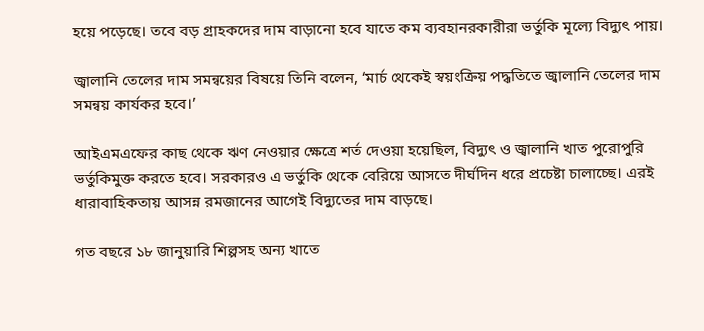হয়ে পড়েছে। তবে বড় গ্রাহকদের দাম বাড়ানো হবে যাতে কম ব্যবহানরকারীরা ভর্তুকি মূল্যে বিদ্যুৎ পায়।

জ্বালানি তেলের দাম সমন্বয়ের বিষয়ে তিনি বলেন, ‘মার্চ থেকেই স্বয়ংক্রিয় পদ্ধতিতে জ্বালানি তেলের দাম সমন্বয় কার্যকর হবে।’

আইএমএফের কাছ থেকে ঋণ নেওয়ার ক্ষেত্রে শর্ত দেওয়া হয়েছিল, বিদ্যুৎ ও জ্বালানি খাত পুরোপুরি ভর্তুকিমুক্ত করতে হবে। সরকারও এ ভর্তুকি থেকে বেরিয়ে আসতে দীর্ঘদিন ধরে প্রচেষ্টা চালাচ্ছে। এরই ধারাবাহিকতায় আসন্ন রমজানের আগেই বিদ্যুতের দাম বাড়ছে।

গত বছরে ১৮ জানুয়ারি শিল্পসহ অন্য খাতে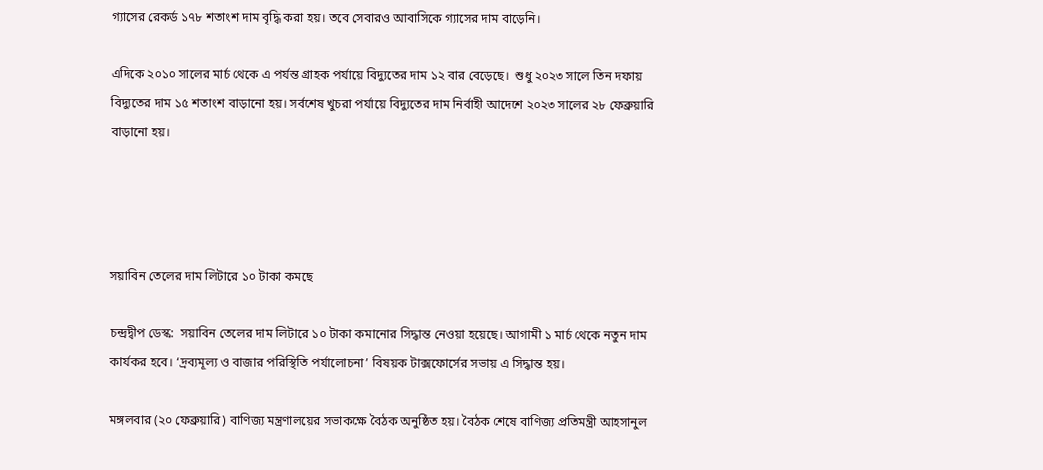গ্যাসের রেকর্ড ১৭৮ শতাংশ দাম বৃদ্ধি করা হয়। তবে সেবারও আবাসিকে গ্যাসের দাম বাড়েনি।

এদিকে ২০১০ সালের মার্চ থেকে এ পর্যন্ত গ্রাহক পর্যায়ে বিদ্যুতের দাম ১২ বার বেড়েছে।  শুধু ২০২৩ সালে তিন দফায় বিদ্যুতের দাম ১৫ শতাংশ বাড়ানো হয়। সর্বশেষ খুচরা পর্যায়ে বিদ্যুতের দাম নির্বাহী আদেশে ২০২৩ সালের ২৮ ফেব্রুয়ারি বাড়ানো হয়।




সয়াবিন তেলের দাম লিটারে ১০ টাকা কমছে

চন্দ্রদ্বীপ ডেস্ক:  সয়াবিন তেলের দাম লিটারে ১০ টাকা কমানোর সিদ্ধান্ত নেওয়া হয়েছে। আগামী ১ মার্চ থেকে নতুন দাম কার্যকর হবে। ‘দ্রব্যমূল্য ও বাজার পরিস্থিতি পর্যালোচনা’ বিষয়ক টাক্সফোর্সের সভায় এ সিদ্ধান্ত হয়।

মঙ্গলবার (২০ ফেব্রুয়ারি) বাণিজ্য মন্ত্রণালয়ের সভাকক্ষে বৈঠক অনুষ্ঠিত হয়। বৈঠক শেষে বাণিজ্য প্রতিমন্ত্রী আহসানুল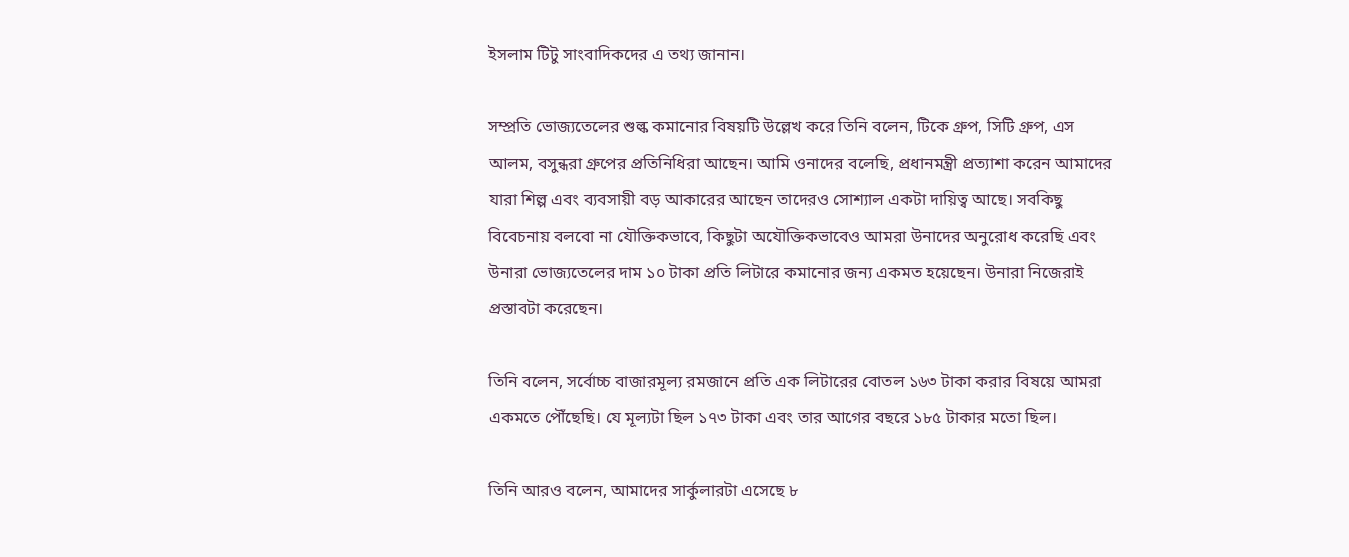ইসলাম টিটু সাংবাদিকদের এ তথ্য জানান।

সম্প্রতি ভোজ্যতেলের শুল্ক কমানোর বিষয়টি উল্লেখ করে তিনি বলেন, টিকে গ্রুপ, সিটি গ্রুপ, এস আলম, বসুন্ধরা গ্রুপের প্রতিনিধিরা আছেন। আমি ওনাদের বলেছি, প্রধানমন্ত্রী প্রত্যাশা করেন আমাদের যারা শিল্প এবং ব্যবসায়ী বড় আকারের আছেন তাদেরও সোশ্যাল একটা দায়িত্ব আছে। সবকিছু বিবেচনায় বলবো না যৌক্তিকভাবে, কিছুটা অযৌক্তিকভাবেও আমরা উনাদের অনুরোধ করেছি এবং উনারা ভোজ্যতেলের দাম ১০ টাকা প্রতি লিটারে কমানোর জন্য একমত হয়েছেন। উনারা নিজেরাই প্রস্তাবটা করেছেন।

তিনি বলেন, সর্বোচ্চ বাজারমূল্য রমজানে প্রতি এক লিটারের বোতল ১৬৩ টাকা করার বিষয়ে আমরা একমতে পৌঁছেছি। যে মূল্যটা ছিল ১৭৩ টাকা এবং তার আগের বছরে ১৮৫ টাকার মতো ছিল।

তিনি আরও বলেন, আমাদের সার্কুলারটা এসেছে ৮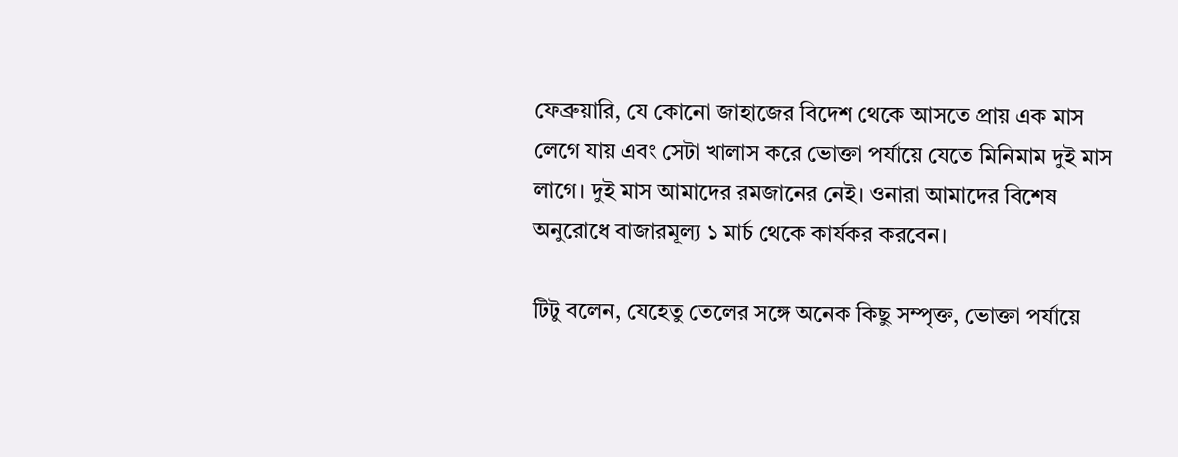ফেব্রুয়ারি, যে কোনো জাহাজের বিদেশ থেকে আসতে প্রায় এক মাস লেগে যায় এবং সেটা খালাস করে ভোক্তা পর্যায়ে যেতে মিনিমাম দুই মাস লাগে। দুই মাস আমাদের রমজানের নেই। ওনারা আমাদের বিশেষ অনুরোধে বাজারমূল্য ১ মার্চ থেকে কার্যকর করবেন।

টিটু বলেন, যেহেতু তেলের সঙ্গে অনেক কিছু সম্পৃক্ত, ভোক্তা পর্যায়ে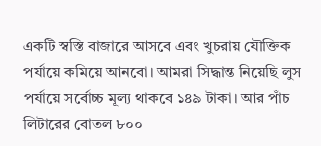একটি স্বস্তি বাজারে আসবে এবং খুচরায় যৌক্তিক পর্যায়ে কমিয়ে আনবো। আমরা সিদ্ধান্ত নিয়েছি লুস পর্যায়ে সর্বোচ্চ মূল্য থাকবে ১৪৯ টাকা। আর পাঁচ লিটারের বোতল ৮০০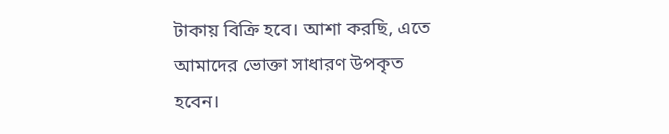টাকায় বিক্রি হবে। আশা করছি, এতে আমাদের ভোক্তা সাধারণ উপকৃত হবেন।